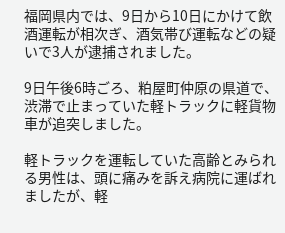福岡県内では、9日から10日にかけて飲酒運転が相次ぎ、酒気帯び運転などの疑いで3人が逮捕されました。

9日午後6時ごろ、粕屋町仲原の県道で、渋滞で止まっていた軽トラックに軽貨物車が追突しました。

軽トラックを運転していた高齢とみられる男性は、頭に痛みを訴え病院に運ばれましたが、軽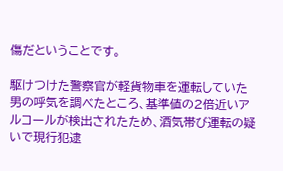傷だということです。

駆けつけた警察官が軽貨物車を運転していた男の呼気を調べたところ、基準値の2倍近いアルコールが検出されたため、酒気帯び運転の疑いで現行犯逮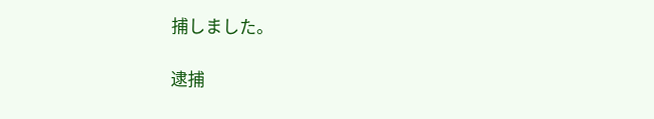捕しました。

逮捕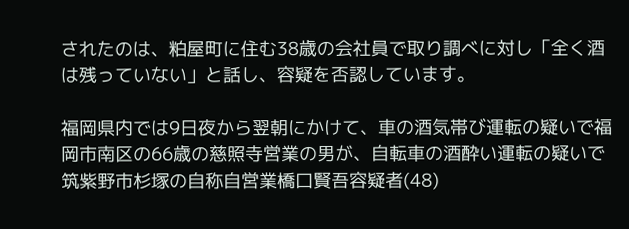されたのは、粕屋町に住む38歳の会社員で取り調べに対し「全く酒は残っていない」と話し、容疑を否認しています。

福岡県内では9日夜から翌朝にかけて、車の酒気帯び運転の疑いで福岡市南区の66歳の慈照寺営業の男が、自転車の酒酔い運転の疑いで筑紫野市杉塚の自称自営業橋口賢吾容疑者(48)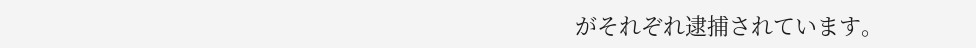がそれぞれ逮捕されています。